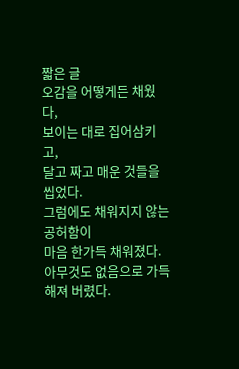짧은 글
오감을 어떻게든 채웠다,
보이는 대로 집어삼키고,
달고 짜고 매운 것들을 씹었다.
그럼에도 채워지지 않는 공허함이
마음 한가득 채워졌다.
아무것도 없음으로 가득해져 버렸다.